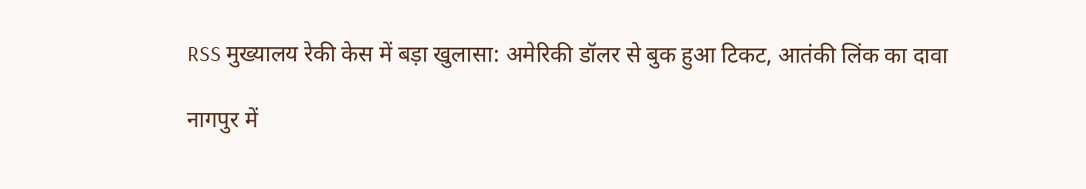RSS मुख्यालय रेकी केस में बड़ा खुलासा: अमेरिकी डॉलर से बुक हुआ टिकट, आतंकी लिंक का दावा

नागपुर में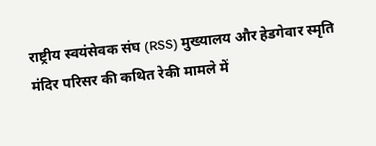राष्ट्रीय स्वयंसेवक संघ (RSS) मुख्यालय और हेडगेवार स्मृति मंदिर परिसर की कथित रेकी मामले में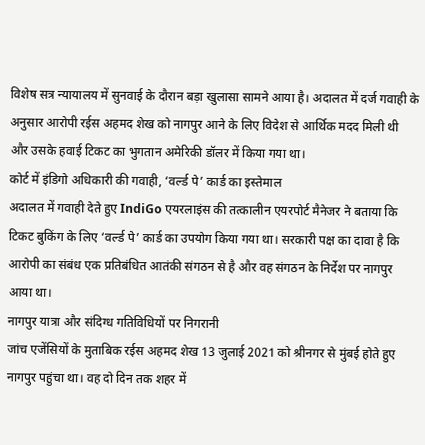विशेष सत्र न्यायालय में सुनवाई के दौरान बड़ा खुलासा सामने आया है। अदालत में दर्ज गवाही के अनुसार आरोपी रईस अहमद शेख को नागपुर आने के लिए विदेश से आर्थिक मदद मिली थी और उसके हवाई टिकट का भुगतान अमेरिकी डॉलर में किया गया था।
कोर्ट में इंडिगो अधिकारी की गवाही, ‘वर्ल्ड पे’ कार्ड का इस्तेमाल
अदालत में गवाही देते हुए IndiGo एयरलाइंस की तत्कालीन एयरपोर्ट मैनेजर ने बताया कि टिकट बुकिंग के लिए ‘वर्ल्ड पे’ कार्ड का उपयोग किया गया था। सरकारी पक्ष का दावा है कि आरोपी का संबंध एक प्रतिबंधित आतंकी संगठन से है और वह संगठन के निर्देश पर नागपुर आया था।
नागपुर यात्रा और संदिग्ध गतिविधियों पर निगरानी
जांच एजेंसियों के मुताबिक रईस अहमद शेख 13 जुलाई 2021 को श्रीनगर से मुंबई होते हुए नागपुर पहुंचा था। वह दो दिन तक शहर में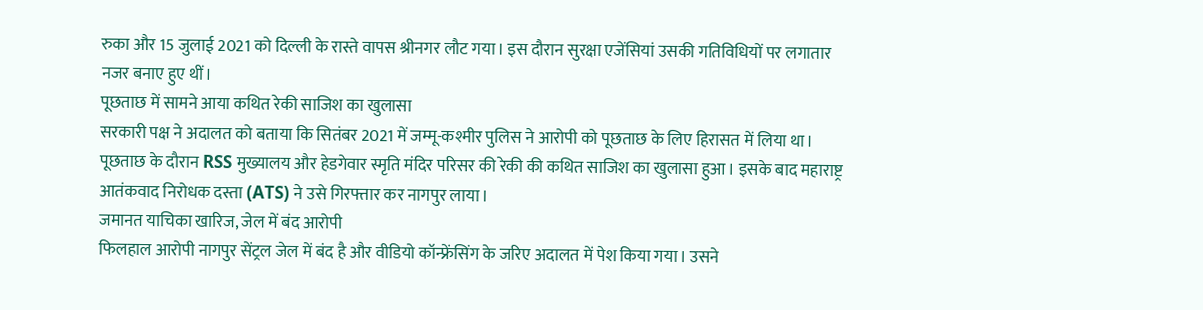रुका और 15 जुलाई 2021 को दिल्ली के रास्ते वापस श्रीनगर लौट गया। इस दौरान सुरक्षा एजेंसियां उसकी गतिविधियों पर लगातार नजर बनाए हुए थीं।
पूछताछ में सामने आया कथित रेकी साजिश का खुलासा
सरकारी पक्ष ने अदालत को बताया कि सितंबर 2021 में जम्मू-कश्मीर पुलिस ने आरोपी को पूछताछ के लिए हिरासत में लिया था। पूछताछ के दौरान RSS मुख्यालय और हेडगेवार स्मृति मंदिर परिसर की रेकी की कथित साजिश का खुलासा हुआ। इसके बाद महाराष्ट्र आतंकवाद निरोधक दस्ता (ATS) ने उसे गिरफ्तार कर नागपुर लाया।
जमानत याचिका खारिज, जेल में बंद आरोपी
फिलहाल आरोपी नागपुर सेंट्रल जेल में बंद है और वीडियो कॉन्फ्रेंसिंग के जरिए अदालत में पेश किया गया। उसने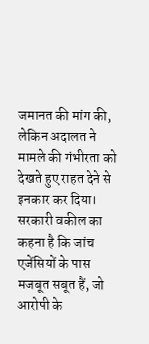जमानत की मांग की, लेकिन अदालत ने मामले की गंभीरता को देखते हुए राहत देने से इनकार कर दिया। सरकारी वकील का कहना है कि जांच एजेंसियों के पास मजबूत सबूत हैं, जो आरोपी के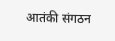आतंकी संगठन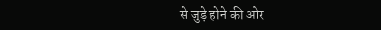से जुड़े होने की ओर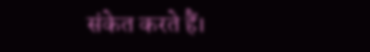संकेत करते हैं।